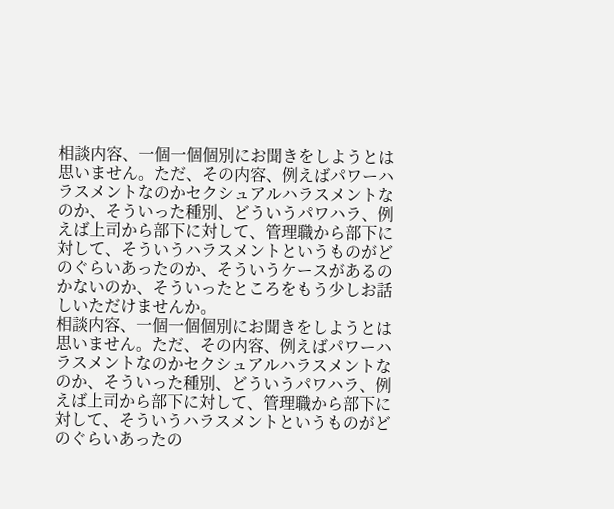相談内容、一個一個個別にお聞きをしようとは思いません。ただ、その内容、例えばパワーハラスメントなのかセクシュアルハラスメントなのか、そういった種別、どういうパワハラ、例えば上司から部下に対して、管理職から部下に対して、そういうハラスメントというものがどのぐらいあったのか、そういうケースがあるのかないのか、そういったところをもう少しお話しいただけませんか。
相談内容、一個一個個別にお聞きをしようとは思いません。ただ、その内容、例えばパワーハラスメントなのかセクシュアルハラスメントなのか、そういった種別、どういうパワハラ、例えば上司から部下に対して、管理職から部下に対して、そういうハラスメントというものがどのぐらいあったの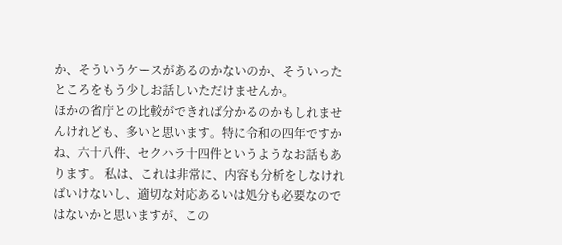か、そういうケースがあるのかないのか、そういったところをもう少しお話しいただけませんか。
ほかの省庁との比較ができれば分かるのかもしれませんけれども、多いと思います。特に令和の四年ですかね、六十八件、セクハラ十四件というようなお話もあります。 私は、これは非常に、内容も分析をしなければいけないし、適切な対応あるいは処分も必要なのではないかと思いますが、この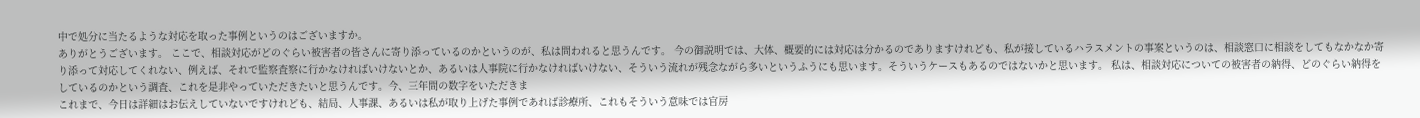中で処分に当たるような対応を取った事例というのはございますか。
ありがとうございます。 ここで、相談対応がどのぐらい被害者の皆さんに寄り添っているのかというのが、私は問われると思うんです。 今の御説明では、大体、概要的には対応は分かるのでありますけれども、私が接しているハラスメントの事案というのは、相談窓口に相談をしてもなかなか寄り添って対応してくれない、例えば、それで監察査察に行かなければいけないとか、あるいは人事院に行かなければいけない、そういう流れが残念ながら多いというふうにも思います。そういうケースもあるのではないかと思います。 私は、相談対応についての被害者の納得、どのぐらい納得をしているのかという調査、これを是非やっていただきたいと思うんです。今、三年間の数字をいただきま
これまで、今日は詳細はお伝えしていないですけれども、結局、人事課、あるいは私が取り上げた事例であれば診療所、これもそういう意味では官房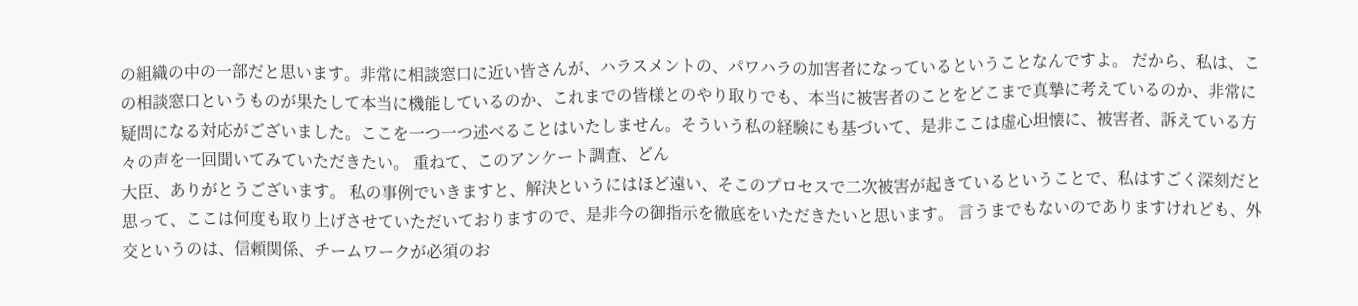の組織の中の一部だと思います。非常に相談窓口に近い皆さんが、ハラスメントの、パワハラの加害者になっているということなんですよ。 だから、私は、この相談窓口というものが果たして本当に機能しているのか、これまでの皆様とのやり取りでも、本当に被害者のことをどこまで真摯に考えているのか、非常に疑問になる対応がございました。ここを一つ一つ述べることはいたしません。そういう私の経験にも基づいて、是非ここは虚心坦懐に、被害者、訴えている方々の声を一回聞いてみていただきたい。 重ねて、このアンケート調査、どん
大臣、ありがとうございます。 私の事例でいきますと、解決というにはほど遠い、そこのプロセスで二次被害が起きているということで、私はすごく深刻だと思って、ここは何度も取り上げさせていただいておりますので、是非今の御指示を徹底をいただきたいと思います。 言うまでもないのでありますけれども、外交というのは、信頼関係、チームワークが必須のお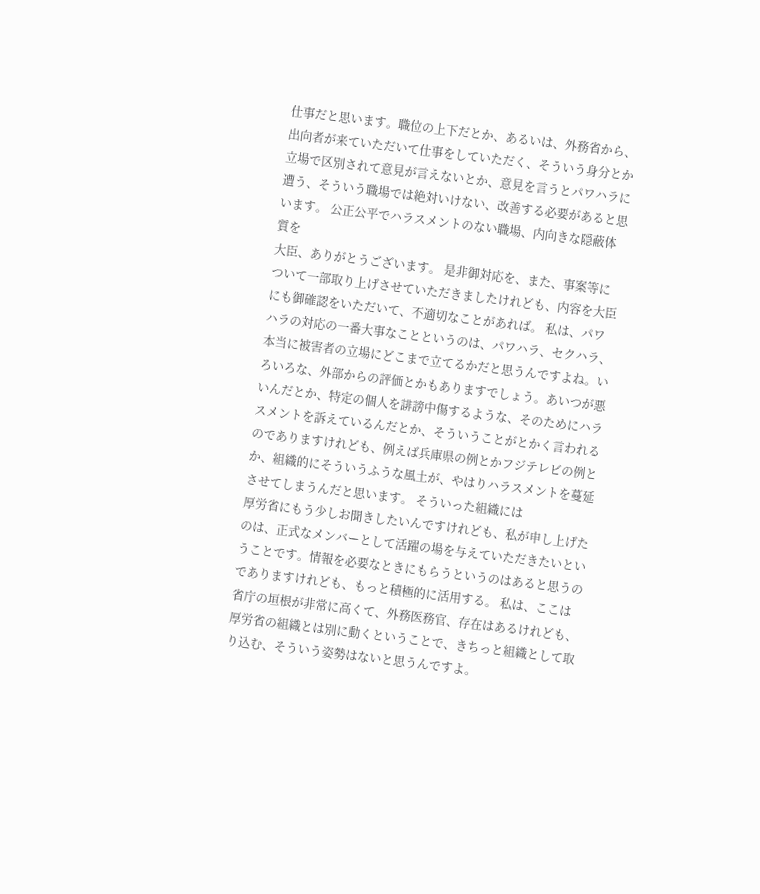仕事だと思います。職位の上下だとか、あるいは、外務省から、出向者が来ていただいて仕事をしていただく、そういう身分とか立場で区別されて意見が言えないとか、意見を言うとパワハラに遭う、そういう職場では絶対いけない、改善する必要があると思います。 公正公平でハラスメントのない職場、内向きな隠蔽体質を
大臣、ありがとうございます。 是非御対応を、また、事案等について一部取り上げさせていただきましたけれども、内容を大臣にも御確認をいただいて、不適切なことがあれば。 私は、パワハラの対応の一番大事なことというのは、パワハラ、セクハラ、本当に被害者の立場にどこまで立てるかだと思うんですよね。いろいろな、外部からの評価とかもありますでしょう。あいつが悪いんだとか、特定の個人を誹謗中傷するような、そのためにハラスメントを訴えているんだとか、そういうことがとかく言われるのでありますけれども、例えば兵庫県の例とかフジテレビの例とか、組織的にそういうふうな風土が、やはりハラスメントを蔓延させてしまうんだと思います。 そういった組織には
厚労省にもう少しお聞きしたいんですけれども、私が申し上げたのは、正式なメンバーとして活躍の場を与えていただきたいということです。情報を必要なときにもらうというのはあると思うのでありますけれども、もっと積極的に活用する。 私は、ここは省庁の垣根が非常に高くて、外務医務官、存在はあるけれども、厚労省の組織とは別に動くということで、きちっと組織として取り込む、そういう姿勢はないと思うんですよ。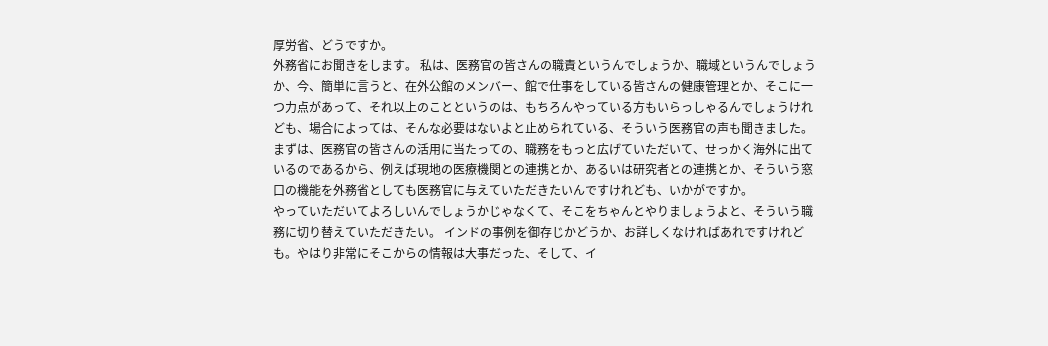厚労省、どうですか。
外務省にお聞きをします。 私は、医務官の皆さんの職責というんでしょうか、職域というんでしょうか、今、簡単に言うと、在外公館のメンバー、館で仕事をしている皆さんの健康管理とか、そこに一つ力点があって、それ以上のことというのは、もちろんやっている方もいらっしゃるんでしょうけれども、場合によっては、そんな必要はないよと止められている、そういう医務官の声も聞きました。 まずは、医務官の皆さんの活用に当たっての、職務をもっと広げていただいて、せっかく海外に出ているのであるから、例えば現地の医療機関との連携とか、あるいは研究者との連携とか、そういう窓口の機能を外務省としても医務官に与えていただきたいんですけれども、いかがですか。
やっていただいてよろしいんでしょうかじゃなくて、そこをちゃんとやりましょうよと、そういう職務に切り替えていただきたい。 インドの事例を御存じかどうか、お詳しくなければあれですけれども。やはり非常にそこからの情報は大事だった、そして、イ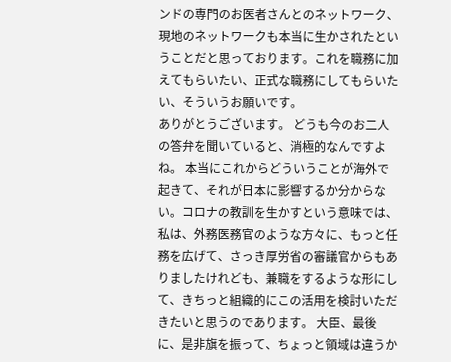ンドの専門のお医者さんとのネットワーク、現地のネットワークも本当に生かされたということだと思っております。これを職務に加えてもらいたい、正式な職務にしてもらいたい、そういうお願いです。
ありがとうございます。 どうも今のお二人の答弁を聞いていると、消極的なんですよね。 本当にこれからどういうことが海外で起きて、それが日本に影響するか分からない。コロナの教訓を生かすという意味では、私は、外務医務官のような方々に、もっと任務を広げて、さっき厚労省の審議官からもありましたけれども、兼職をするような形にして、きちっと組織的にこの活用を検討いただきたいと思うのであります。 大臣、最後に、是非旗を振って、ちょっと領域は違うか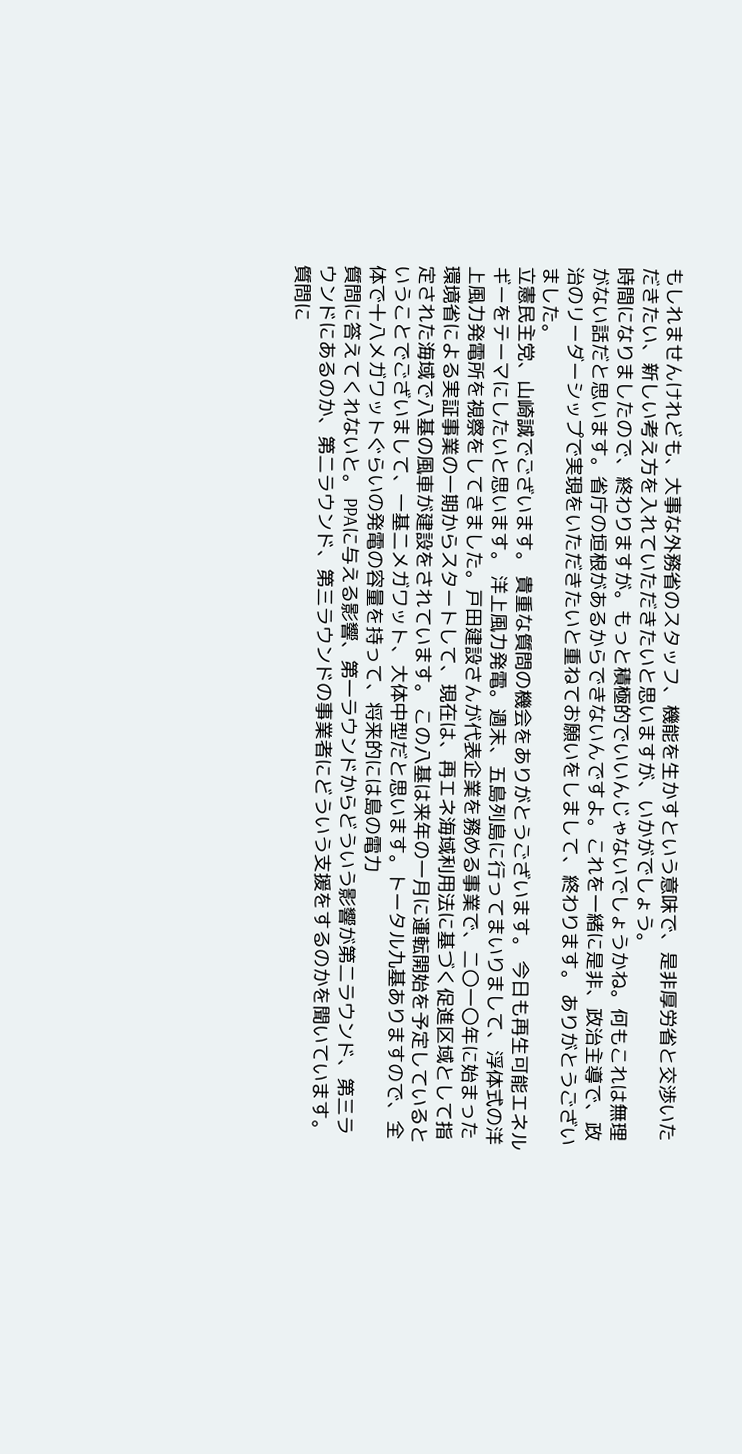もしれませんけれども、大事な外務省のスタッフ、機能を生かすという意味で、是非厚労省と交渉いただきたい、新しい考え方を入れていただきたいと思いますが、いかがでしょう。
時間になりましたので、終わりますが。もっと積極的でいいんじゃないでしょうかね。何もこれは無理がない話だと思います。省庁の垣根があるからできないんですよ。これを一緒に是非、政治主導で、政治のリーダーシップで実現をいただきたいと重ねてお願いをしまして、終わります。 ありがとうございました。
立憲民主党、山崎誠でございます。 貴重な質問の機会をありがとうございます。 今日も再生可能エネルギーをテーマにしたいと思います。 洋上風力発電。週末、五島列島に行ってまいりまして、浮体式の洋上風力発電所を視察をしてきました。戸田建設さんが代表企業を務める事業で、二〇一〇年に始まった環境省による実証事業の一期からスタートして、現在は、再エネ海域利用法に基づく促進区域として指定された海域で八基の風車が建設をされています。 この八基は来年の一月に運転開始を予定しているということでございまして、一基二メガワット、大体中型だと思います。トータル九基ありますので、全体で十八メガワットぐらいの発電の容量を持って、将来的には島の電力
質問に答えてくれないと。 PPAに与える影響、第一ラウンドからどういう影響が第二ラウンド、第三ラウンドにあるのか、第二ラウンド、第三ラウンドの事業者にどういう支援をするのかを聞いています。質問に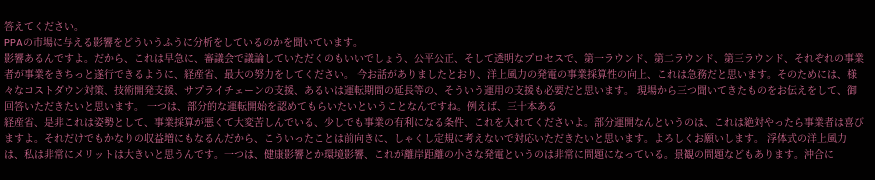答えてください。
PPAの市場に与える影響をどういうふうに分析をしているのかを聞いています。
影響あるんですよ。だから、これは早急に、審議会で議論していただくのもいいでしょう、公平公正、そして透明なプロセスで、第一ラウンド、第二ラウンド、第三ラウンド、それぞれの事業者が事業をきちっと遂行できるように、経産省、最大の努力をしてください。 今お話がありましたとおり、洋上風力の発電の事業採算性の向上、これは急務だと思います。そのためには、様々なコストダウン対策、技術開発支援、サプライチェーンの支援、あるいは運転期間の延長等の、そういう運用の支援も必要だと思います。 現場から三つ聞いてきたものをお伝えをして、御回答いただきたいと思います。 一つは、部分的な運転開始を認めてもらいたいということなんですね。例えば、三十本ある
経産省、是非これは姿勢として、事業採算が悪くて大変苦しんでいる、少しでも事業の有利になる条件、これを入れてくださいよ。部分運開なんというのは、これは絶対やったら事業者は喜びますよ。それだけでもかなりの収益増にもなるんだから、こういったことは前向きに、しゃくし定規に考えないで対応いただきたいと思います。よろしくお願いします。 浮体式の洋上風力は、私は非常にメリットは大きいと思うんです。一つは、健康影響とか環境影響、これが離岸距離の小さな発電というのは非常に問題になっている。景観の問題などもあります。沖合に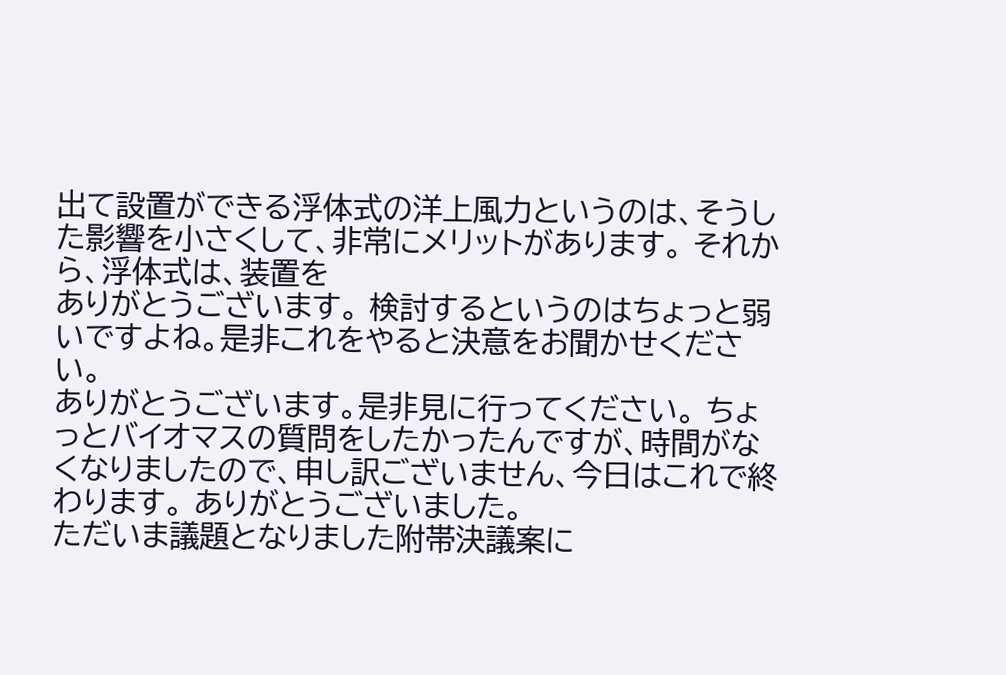出て設置ができる浮体式の洋上風力というのは、そうした影響を小さくして、非常にメリットがあります。 それから、浮体式は、装置を
ありがとうございます。 検討するというのはちょっと弱いですよね。是非これをやると決意をお聞かせください。
ありがとうございます。是非見に行ってください。 ちょっとバイオマスの質問をしたかったんですが、時間がなくなりましたので、申し訳ございません、今日はこれで終わります。 ありがとうございました。
ただいま議題となりました附帯決議案に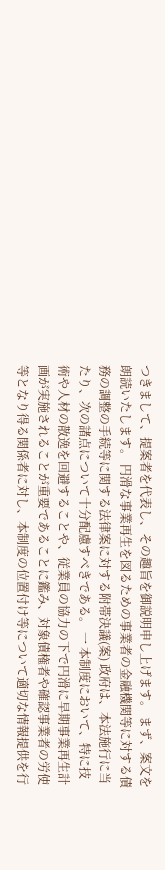つきまして、提案者を代表し、その趣旨を御説明申し上げます。 まず、案文を朗読いたします。 円滑な事業再生を図るための事業者の金融機関等に対する債務の調整の手続等に関する法律案に対する附帯決議(案) 政府は、本法施行に当たり、次の諸点について十分配慮すべきである。 一 本制度において、特に技術や人材の散逸を回避することや、従業員の協力の下で円滑に早期事業再生計画が実施されることが重要であることに鑑み、対象債権者や確認事業者の労使等となり得る関係者に対し、本制度の位置付け等について適切な情報提供を行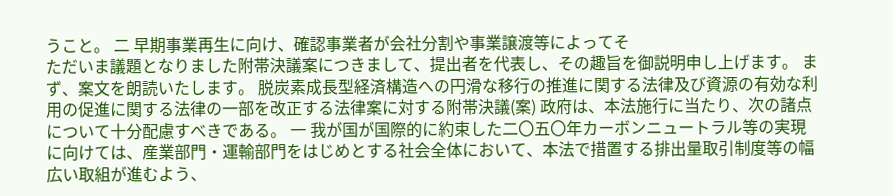うこと。 二 早期事業再生に向け、確認事業者が会社分割や事業譲渡等によってそ
ただいま議題となりました附帯決議案につきまして、提出者を代表し、その趣旨を御説明申し上げます。 まず、案文を朗読いたします。 脱炭素成長型経済構造への円滑な移行の推進に関する法律及び資源の有効な利用の促進に関する法律の一部を改正する法律案に対する附帯決議(案) 政府は、本法施行に当たり、次の諸点について十分配慮すべきである。 一 我が国が国際的に約束した二〇五〇年カーボンニュートラル等の実現に向けては、産業部門・運輸部門をはじめとする社会全体において、本法で措置する排出量取引制度等の幅広い取組が進むよう、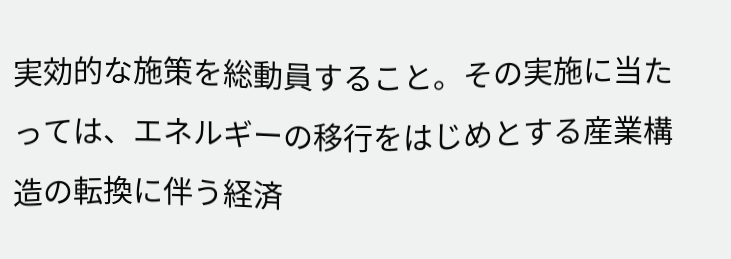実効的な施策を総動員すること。その実施に当たっては、エネルギーの移行をはじめとする産業構造の転換に伴う経済